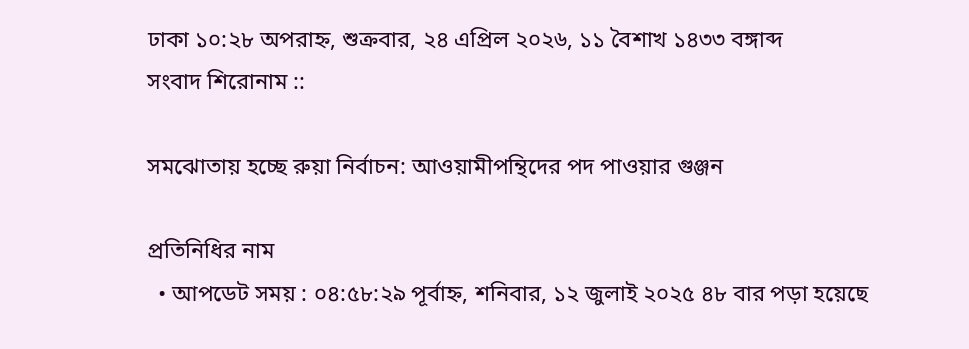ঢাকা ১০:২৮ অপরাহ্ন, শুক্রবার, ২৪ এপ্রিল ২০২৬, ১১ বৈশাখ ১৪৩৩ বঙ্গাব্দ
সংবাদ শিরোনাম ::

সমঝোতায় হচ্ছে রুয়া নির্বাচন: আওয়ামীপন্থিদের পদ পাওয়ার গুঞ্জন

প্রতিনিধির নাম
  • আপডেট সময় : ০৪:৫৮:২৯ পূর্বাহ্ন, শনিবার, ১২ জুলাই ২০২৫ ৪৮ বার পড়া হয়েছে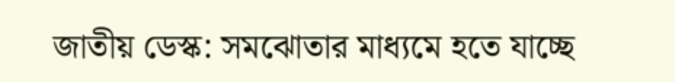জাতীয় ডেস্ক: সমঝোতার মাধ্যমে হতে যাচ্ছে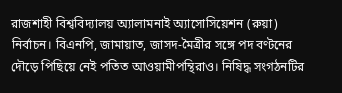রাজশাহী বিশ্ববিদ্যালয় অ্যালামনাই অ্যাসোসিয়েশন (রুয়া) নির্বাচন। বিএনপি, জামায়াত, জাসদ-মৈত্রীর সঙ্গে পদ বণ্টনের দৌড়ে পিছিয়ে নেই পতিত আওয়ামীপন্থিরাও। নিষিদ্ধ সংগঠনটির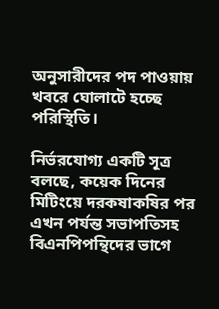অনুসারীদের পদ পাওয়ায় খবরে ঘোলাটে হচ্ছে পরিস্থিতি।

নির্ভরযোগ্য একটি সূত্র বলছে, কয়েক দিনের মিটিংয়ে দরকষাকষির পর এখন পর্যন্ত সভাপতিসহ বিএনপিপন্থিদের ভাগে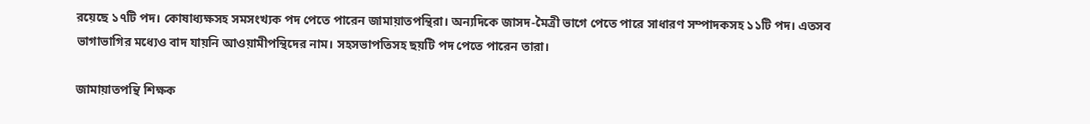রয়েছে ১৭টি পদ। কোষাধ্যক্ষসহ সমসংখ্যক পদ পেতে পারেন জামায়াতপন্থিরা। অন্যদিকে জাসদ-মৈত্রী ভাগে পেতে পারে সাধারণ সম্পাদকসহ ১১টি পদ। এতসব ভাগাভাগির মধ্যেও বাদ যায়নি আওয়ামীপন্থিদের নাম। সহসভাপতিসহ ছয়টি পদ পেতে পারেন তারা।

জামায়াতপন্থি শিক্ষক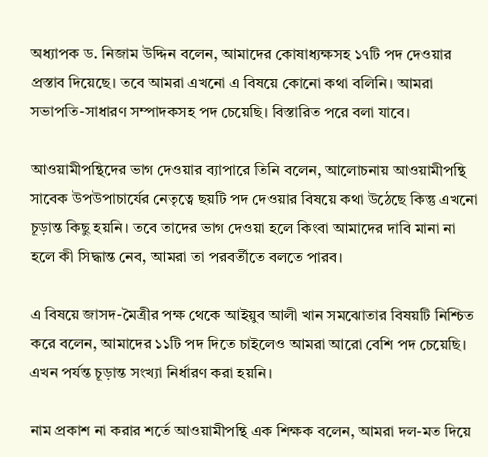অধ্যাপক ড. নিজাম উদ্দিন বলেন, আমাদের কোষাধ্যক্ষসহ ১৭টি পদ দেওয়ার প্রস্তাব দিয়েছে। তবে আমরা এখনো এ বিষয়ে কোনো কথা বলিনি। আমরা সভাপতি-সাধারণ সম্পাদকসহ পদ চেয়েছি। বিস্তারিত পরে বলা যাবে।

আওয়ামীপন্থিদের ভাগ দেওয়ার ব্যাপারে তিনি বলেন, আলোচনায় আওয়ামীপন্থি সাবেক উপউপাচার্যের নেতৃত্বে ছয়টি পদ দেওয়ার বিষয়ে কথা উঠেছে কিন্তু এখনো চূড়ান্ত কিছু হয়নি। তবে তাদের ভাগ দেওয়া হলে কিংবা আমাদের দাবি মানা না হলে কী সিদ্ধান্ত নেব, আমরা তা পরবর্তীতে বলতে পারব।

এ বিষয়ে জাসদ-মৈত্রীর পক্ষ থেকে আইয়ুব আলী খান সমঝোতার বিষয়টি নিশ্চিত করে বলেন, আমাদের ১১টি পদ দিতে চাইলেও আমরা আরো বেশি পদ চেয়েছি। এখন পর্যন্ত চূড়ান্ত সংখ্যা নির্ধারণ করা হয়নি।

নাম প্রকাশ না করার শর্তে আওয়ামীপন্থি এক শিক্ষক বলেন, আমরা দল-মত দিয়ে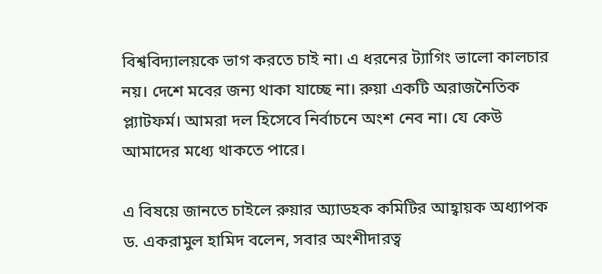বিশ্ববিদ্যালয়কে ভাগ করতে চাই না। এ ধরনের ট্যাগিং ভালো কালচার নয়। দেশে মবের জন্য থাকা যাচ্ছে না। রুয়া একটি অরাজনৈতিক প্ল্যাটফর্ম। আমরা দল হিসেবে নির্বাচনে অংশ নেব না। যে কেউ আমাদের মধ্যে থাকতে পারে।

এ বিষয়ে জানতে চাইলে রুয়ার অ্যাডহক কমিটির আহ্বায়ক অধ্যাপক ড. একরামুল হামিদ বলেন, সবার অংশীদারত্ব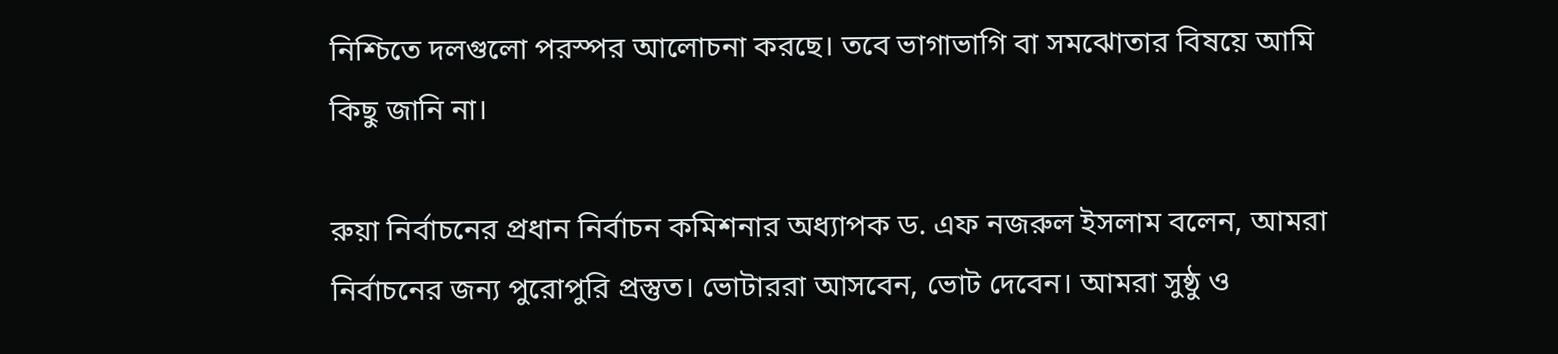নিশ্চিতে দলগুলো পরস্পর আলোচনা করছে। তবে ভাগাভাগি বা সমঝোতার বিষয়ে আমি কিছু জানি না।

রুয়া নির্বাচনের প্রধান নির্বাচন কমিশনার অধ্যাপক ড. এফ নজরুল ইসলাম বলেন, আমরা নির্বাচনের জন্য পুরোপুরি প্রস্তুত। ভোটাররা আসবেন, ভোট দেবেন। আমরা সুষ্ঠু ও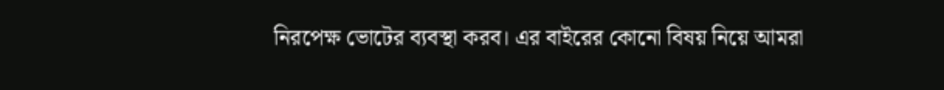নিরপেক্ষ ভোটের ব্যবস্থা করব। এর বাইরের কোনো বিষয় নিয়ে আমরা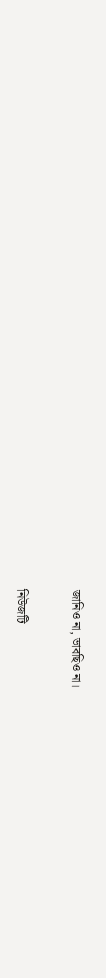জানিও না, ভাবছিও না।

নিউজটি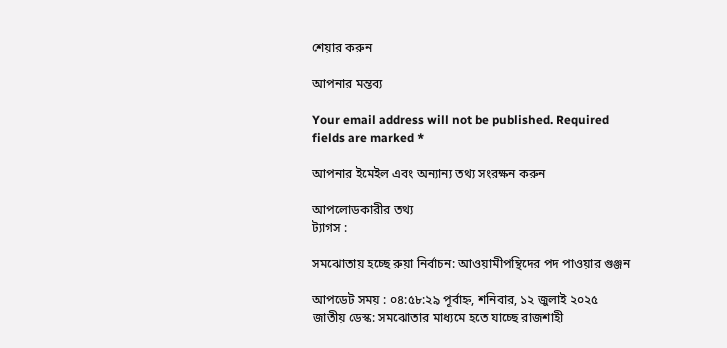শেয়ার করুন

আপনার মন্তব্য

Your email address will not be published. Required fields are marked *

আপনার ইমেইল এবং অন্যান্য তথ্য সংরক্ষন করুন

আপলোডকারীর তথ্য
ট্যাগস :

সমঝোতায় হচ্ছে রুয়া নির্বাচন: আওয়ামীপন্থিদের পদ পাওয়ার গুঞ্জন

আপডেট সময় : ০৪:৫৮:২৯ পূর্বাহ্ন, শনিবার, ১২ জুলাই ২০২৫
জাতীয় ডেস্ক: সমঝোতার মাধ্যমে হতে যাচ্ছে রাজশাহী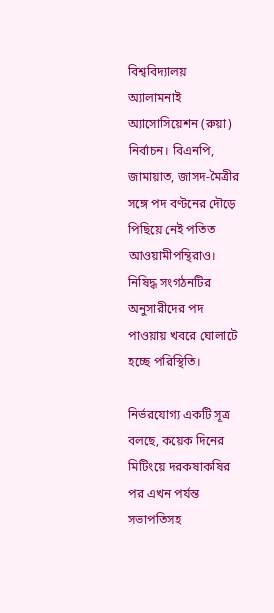বিশ্ববিদ্যালয় অ্যালামনাই অ্যাসোসিয়েশন (রুয়া) নির্বাচন। বিএনপি, জামায়াত, জাসদ-মৈত্রীর সঙ্গে পদ বণ্টনের দৌড়ে পিছিয়ে নেই পতিত আওয়ামীপন্থিরাও। নিষিদ্ধ সংগঠনটির অনুসারীদের পদ পাওয়ায় খবরে ঘোলাটে হচ্ছে পরিস্থিতি।

নির্ভরযোগ্য একটি সূত্র বলছে, কয়েক দিনের মিটিংয়ে দরকষাকষির পর এখন পর্যন্ত সভাপতিসহ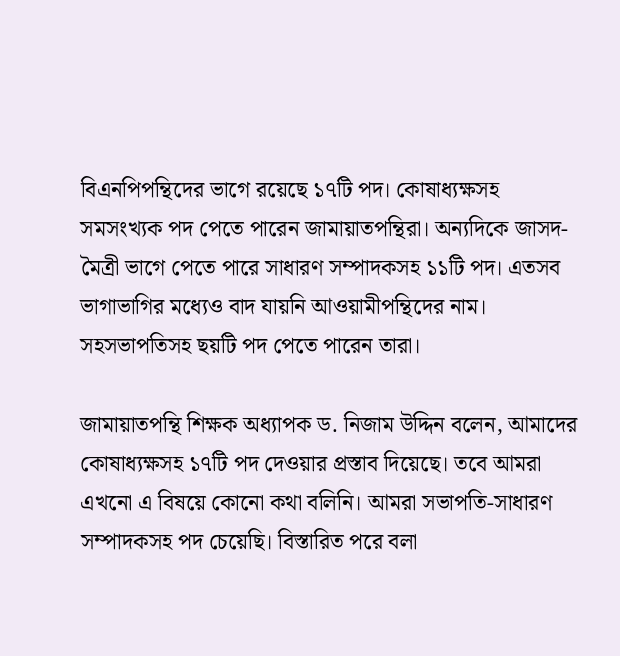বিএনপিপন্থিদের ভাগে রয়েছে ১৭টি পদ। কোষাধ্যক্ষসহ সমসংখ্যক পদ পেতে পারেন জামায়াতপন্থিরা। অন্যদিকে জাসদ-মৈত্রী ভাগে পেতে পারে সাধারণ সম্পাদকসহ ১১টি পদ। এতসব ভাগাভাগির মধ্যেও বাদ যায়নি আওয়ামীপন্থিদের নাম। সহসভাপতিসহ ছয়টি পদ পেতে পারেন তারা।

জামায়াতপন্থি শিক্ষক অধ্যাপক ড. নিজাম উদ্দিন বলেন, আমাদের কোষাধ্যক্ষসহ ১৭টি পদ দেওয়ার প্রস্তাব দিয়েছে। তবে আমরা এখনো এ বিষয়ে কোনো কথা বলিনি। আমরা সভাপতি-সাধারণ সম্পাদকসহ পদ চেয়েছি। বিস্তারিত পরে বলা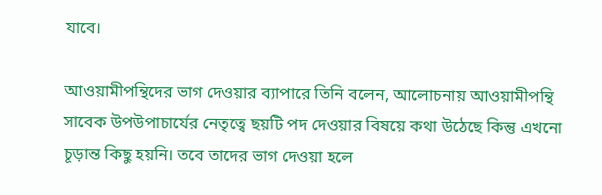যাবে।

আওয়ামীপন্থিদের ভাগ দেওয়ার ব্যাপারে তিনি বলেন, আলোচনায় আওয়ামীপন্থি সাবেক উপউপাচার্যের নেতৃত্বে ছয়টি পদ দেওয়ার বিষয়ে কথা উঠেছে কিন্তু এখনো চূড়ান্ত কিছু হয়নি। তবে তাদের ভাগ দেওয়া হলে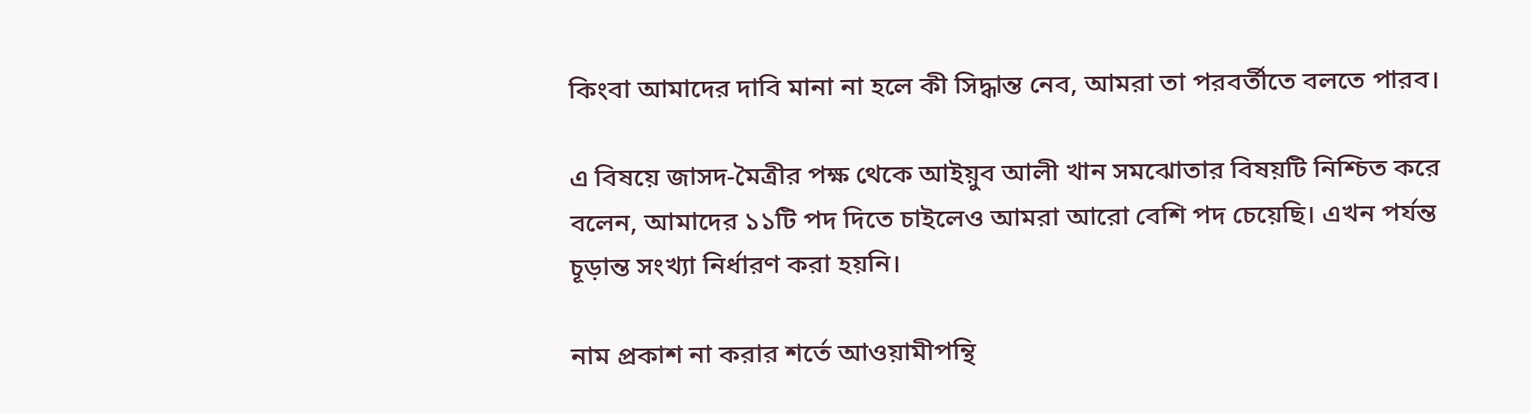কিংবা আমাদের দাবি মানা না হলে কী সিদ্ধান্ত নেব, আমরা তা পরবর্তীতে বলতে পারব।

এ বিষয়ে জাসদ-মৈত্রীর পক্ষ থেকে আইয়ুব আলী খান সমঝোতার বিষয়টি নিশ্চিত করে বলেন, আমাদের ১১টি পদ দিতে চাইলেও আমরা আরো বেশি পদ চেয়েছি। এখন পর্যন্ত চূড়ান্ত সংখ্যা নির্ধারণ করা হয়নি।

নাম প্রকাশ না করার শর্তে আওয়ামীপন্থি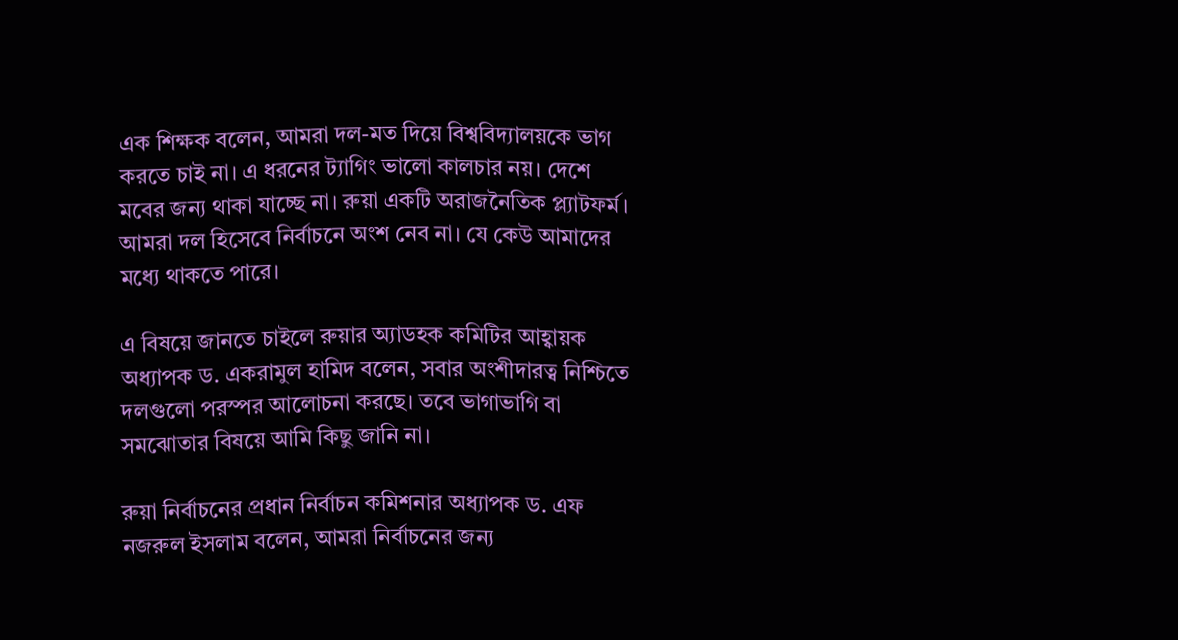এক শিক্ষক বলেন, আমরা দল-মত দিয়ে বিশ্ববিদ্যালয়কে ভাগ করতে চাই না। এ ধরনের ট্যাগিং ভালো কালচার নয়। দেশে মবের জন্য থাকা যাচ্ছে না। রুয়া একটি অরাজনৈতিক প্ল্যাটফর্ম। আমরা দল হিসেবে নির্বাচনে অংশ নেব না। যে কেউ আমাদের মধ্যে থাকতে পারে।

এ বিষয়ে জানতে চাইলে রুয়ার অ্যাডহক কমিটির আহ্বায়ক অধ্যাপক ড. একরামুল হামিদ বলেন, সবার অংশীদারত্ব নিশ্চিতে দলগুলো পরস্পর আলোচনা করছে। তবে ভাগাভাগি বা সমঝোতার বিষয়ে আমি কিছু জানি না।

রুয়া নির্বাচনের প্রধান নির্বাচন কমিশনার অধ্যাপক ড. এফ নজরুল ইসলাম বলেন, আমরা নির্বাচনের জন্য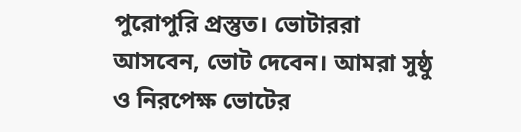পুরোপুরি প্রস্তুত। ভোটাররা আসবেন, ভোট দেবেন। আমরা সুষ্ঠু ও নিরপেক্ষ ভোটের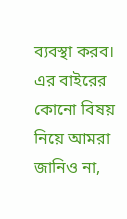ব্যবস্থা করব। এর বাইরের কোনো বিষয় নিয়ে আমরা জানিও না,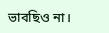ভাবছিও না।